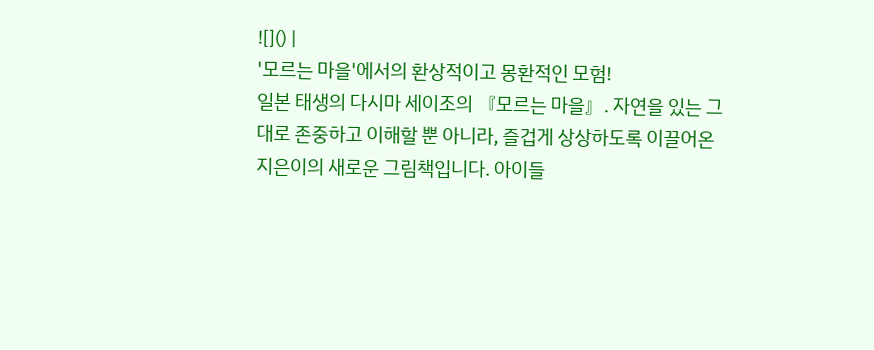![]() |
'모르는 마을'에서의 환상적이고 몽환적인 모험!
일본 태생의 다시마 세이조의 『모르는 마을』. 자연을 있는 그대로 존중하고 이해할 뿐 아니라, 즐겁게 상상하도록 이끌어온 지은이의 새로운 그림책입니다. 아이들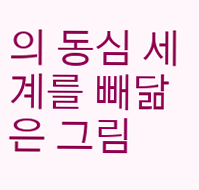의 동심 세계를 빼닮은 그림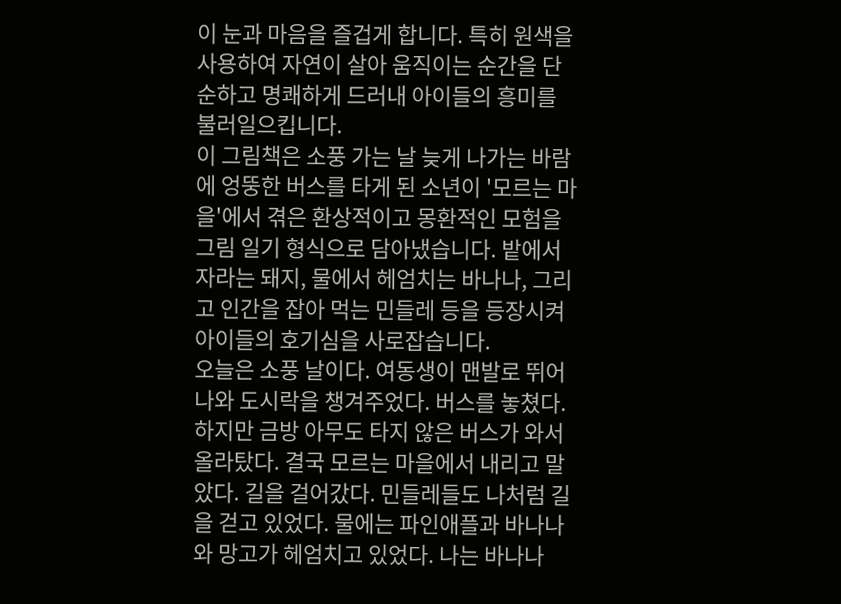이 눈과 마음을 즐겁게 합니다. 특히 원색을 사용하여 자연이 살아 움직이는 순간을 단순하고 명쾌하게 드러내 아이들의 흥미를 불러일으킵니다.
이 그림책은 소풍 가는 날 늦게 나가는 바람에 엉뚱한 버스를 타게 된 소년이 '모르는 마을'에서 겪은 환상적이고 몽환적인 모험을 그림 일기 형식으로 담아냈습니다. 밭에서 자라는 돼지, 물에서 헤엄치는 바나나, 그리고 인간을 잡아 먹는 민들레 등을 등장시켜 아이들의 호기심을 사로잡습니다.
오늘은 소풍 날이다. 여동생이 맨발로 뛰어나와 도시락을 챙겨주었다. 버스를 놓쳤다. 하지만 금방 아무도 타지 않은 버스가 와서 올라탔다. 결국 모르는 마을에서 내리고 말았다. 길을 걸어갔다. 민들레들도 나처럼 길을 걷고 있었다. 물에는 파인애플과 바나나와 망고가 헤엄치고 있었다. 나는 바나나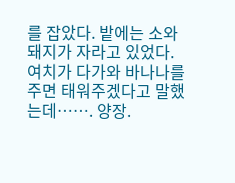를 잡았다. 밭에는 소와 돼지가 자라고 있었다. 여치가 다가와 바나나를 주면 태워주겠다고 말했는데……. 양장.